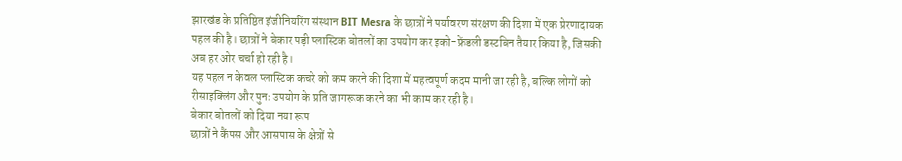झारखंड के प्रतिष्ठित इंजीनियरिंग संस्थान BIT Mesra के छात्रों ने पर्यावरण संरक्षण की दिशा में एक प्रेरणादायक पहल की है। छात्रों ने बेकार पड़ी प्लास्टिक बोतलों का उपयोग कर इको-फ्रेंडली डस्टबिन तैयार किया है, जिसकी अब हर ओर चर्चा हो रही है।
यह पहल न केवल प्लास्टिक कचरे को कम करने की दिशा में महत्वपूर्ण कदम मानी जा रही है, बल्कि लोगों को रीसाइक्लिंग और पुनः उपयोग के प्रति जागरूक करने का भी काम कर रही है।
बेकार बोतलों को दिया नया रूप
छात्रों ने कैंपस और आसपास के क्षेत्रों से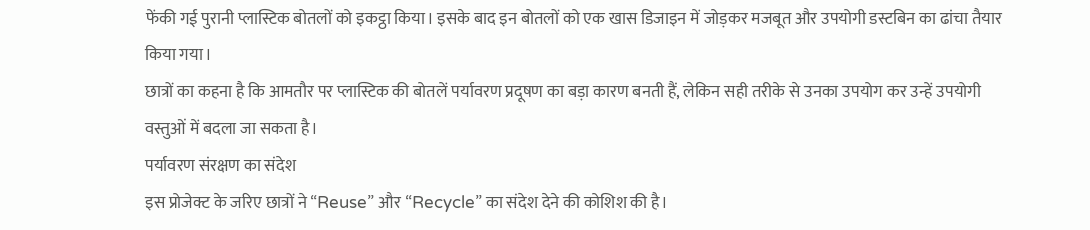फेंकी गई पुरानी प्लास्टिक बोतलों को इकट्ठा किया। इसके बाद इन बोतलों को एक खास डिजाइन में जोड़कर मजबूत और उपयोगी डस्टबिन का ढांचा तैयार किया गया।
छात्रों का कहना है कि आमतौर पर प्लास्टिक की बोतलें पर्यावरण प्रदूषण का बड़ा कारण बनती हैं, लेकिन सही तरीके से उनका उपयोग कर उन्हें उपयोगी वस्तुओं में बदला जा सकता है।
पर्यावरण संरक्षण का संदेश
इस प्रोजेक्ट के जरिए छात्रों ने “Reuse” और “Recycle” का संदेश देने की कोशिश की है।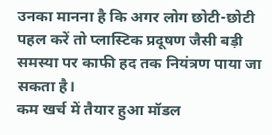उनका मानना है कि अगर लोग छोटी-छोटी पहल करें तो प्लास्टिक प्रदूषण जैसी बड़ी समस्या पर काफी हद तक नियंत्रण पाया जा सकता है।
कम खर्च में तैयार हुआ मॉडल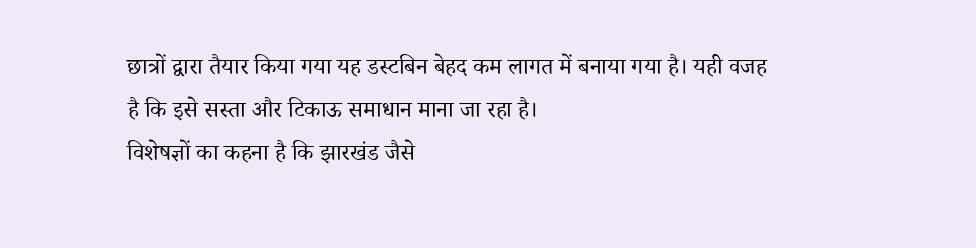छात्रों द्वारा तैयार किया गया यह डस्टबिन बेहद कम लागत में बनाया गया है। यही वजह है कि इसे सस्ता और टिकाऊ समाधान माना जा रहा है।
विशेषज्ञों का कहना है कि झारखंड जैसे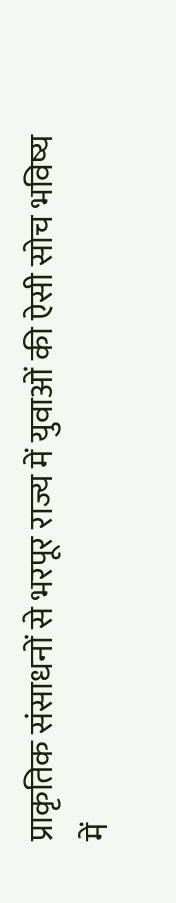प्राकृतिक संसाधनों से भरपूर राज्य में युवाओं की ऐसी सोच भविष्य में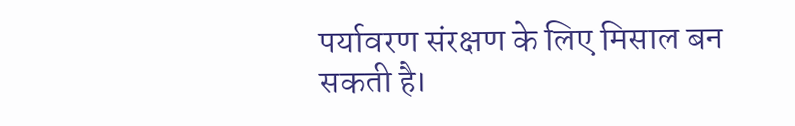पर्यावरण संरक्षण के लिए मिसाल बन सकती है।